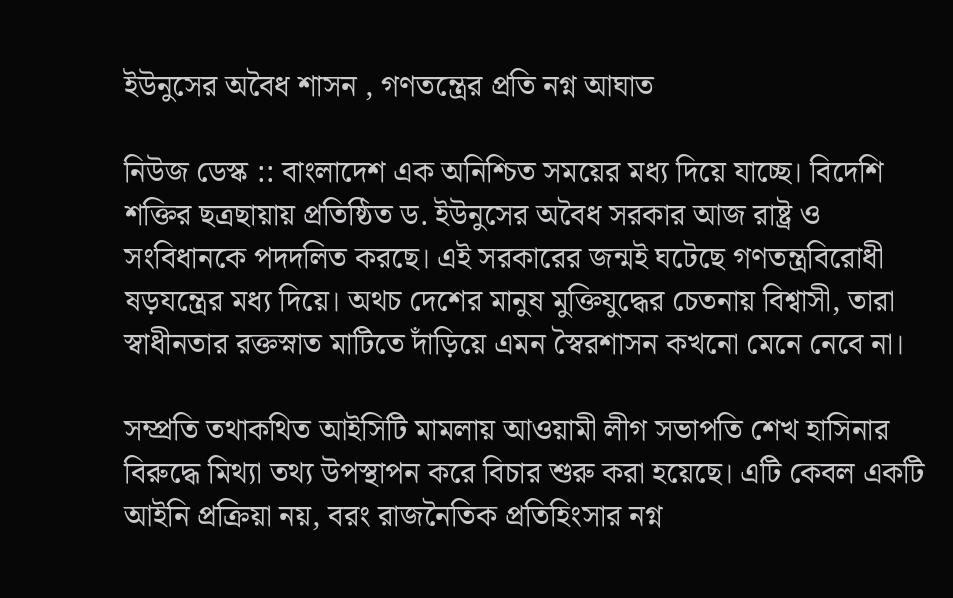ইউনুসের অবৈধ শাসন , গণতন্ত্রের প্রতি নগ্ন আঘাত

নিউজ ডেস্ক :: বাংলাদেশ এক অনিশ্চিত সময়ের মধ্য দিয়ে যাচ্ছে। বিদেশি শক্তির ছত্রছায়ায় প্রতিষ্ঠিত ড. ইউনুসের অবৈধ সরকার আজ রাষ্ট্র ও সংবিধানকে পদদলিত করছে। এই সরকারের জন্মই ঘটেছে গণতন্ত্রবিরোধী ষড়যন্ত্রের মধ্য দিয়ে। অথচ দেশের মানুষ মুক্তিযুদ্ধের চেতনায় বিশ্বাসী, তারা স্বাধীনতার রক্তস্নাত মাটিতে দাঁড়িয়ে এমন স্বৈরশাসন কখনো মেনে নেবে না।

সম্প্রতি তথাকথিত আইসিটি মামলায় আওয়ামী লীগ সভাপতি শেখ হাসিনার বিরুদ্ধে মিথ্যা তথ্য উপস্থাপন করে বিচার শুরু করা হয়েছে। এটি কেবল একটি আইনি প্রক্রিয়া নয়, বরং রাজনৈতিক প্রতিহিংসার নগ্ন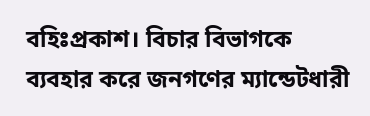বহিঃপ্রকাশ। বিচার বিভাগকে ব্যবহার করে জনগণের ম্যান্ডেটধারী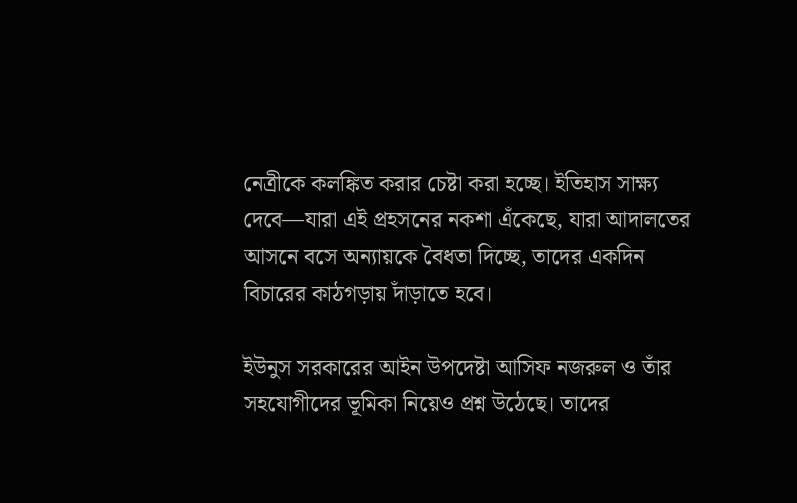নেত্রীকে কলঙ্কিত করার চেষ্টা করা হচ্ছে। ইতিহাস সাক্ষ্য দেবে—যারা এই প্রহসনের নকশা এঁকেছে, যারা আদালতের আসনে বসে অন্যায়কে বৈধতা দিচ্ছে, তাদের একদিন বিচারের কাঠগড়ায় দাঁড়াতে হবে।

ইউনুস সরকারের আইন উপদেষ্টা আসিফ নজরুল ও তাঁর সহযোগীদের ভূমিকা নিয়েও প্রশ্ন উঠেছে। তাদের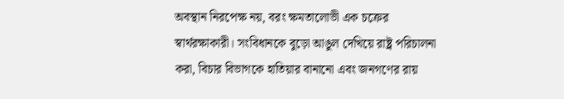অবস্থান নিরপেক্ষ নয়, বরং ক্ষমতালোভী এক চক্রের স্বার্থরক্ষাকারী। সংবিধানকে বুড়ো আঙুল দেখিয়ে রাষ্ট্র পরিচালনা করা, বিচার বিভাগকে হাতিয়ার বানানো এবং জনগণের রায়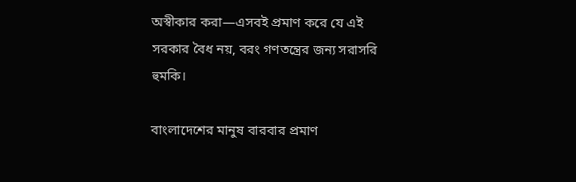অস্বীকার করা—এসবই প্রমাণ করে যে এই সরকার বৈধ নয়, বরং গণতন্ত্রের জন্য সরাসরি হুমকি।

বাংলাদেশের মানুষ বারবার প্রমাণ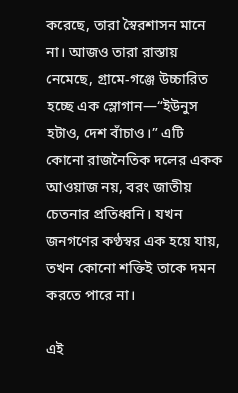করেছে, তারা স্বৈরশাসন মানে না। আজও তারা রাস্তায় নেমেছে, গ্রামে-গঞ্জে উচ্চারিত হচ্ছে এক স্লোগান—“ইউনুস হটাও, দেশ বাঁচাও।” এটি কোনো রাজনৈতিক দলের একক আওয়াজ নয়, বরং জাতীয় চেতনার প্রতিধ্বনি। যখন জনগণের কণ্ঠস্বর এক হয়ে যায়, তখন কোনো শক্তিই তাকে দমন করতে পারে না।

এই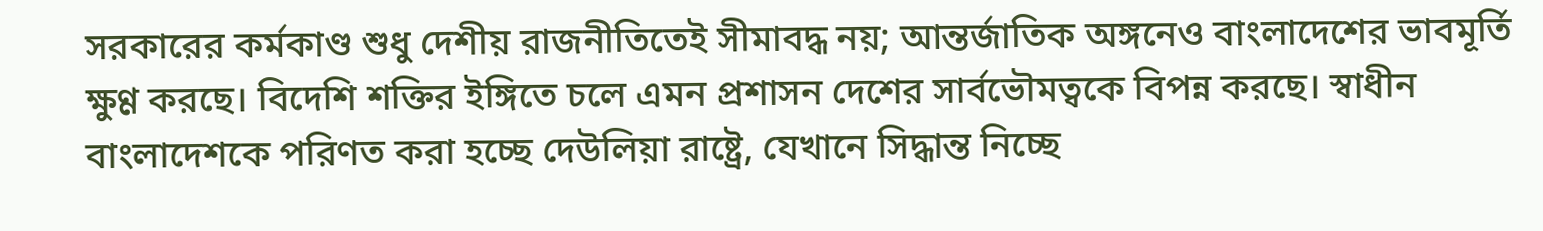সরকারের কর্মকাণ্ড শুধু দেশীয় রাজনীতিতেই সীমাবদ্ধ নয়; আন্তর্জাতিক অঙ্গনেও বাংলাদেশের ভাবমূর্তি ক্ষুণ্ণ করছে। বিদেশি শক্তির ইঙ্গিতে চলে এমন প্রশাসন দেশের সার্বভৌমত্বকে বিপন্ন করছে। স্বাধীন বাংলাদেশকে পরিণত করা হচ্ছে দেউলিয়া রাষ্ট্রে, যেখানে সিদ্ধান্ত নিচ্ছে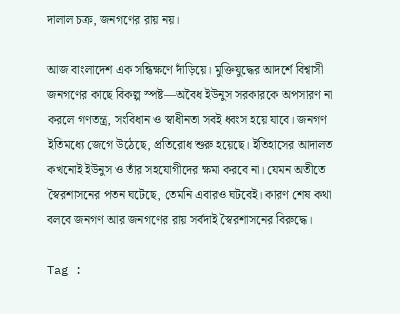দালাল চক্র, জনগণের রায় নয়।

আজ বাংলাদেশ এক সন্ধিক্ষণে দাঁড়িয়ে। মুক্তিযুদ্ধের আদর্শে বিশ্বাসী জনগণের কাছে বিকল্প স্পষ্ট—অবৈধ ইউনুস সরকারকে অপসারণ না করলে গণতন্ত্র, সংবিধান ও স্বাধীনতা সবই ধ্বংস হয়ে যাবে। জনগণ ইতিমধ্যে জেগে উঠেছে, প্রতিরোধ শুরু হয়েছে। ইতিহাসের আদালত কখনোই ইউনুস ও তাঁর সহযোগীদের ক্ষমা করবে না। যেমন অতীতে স্বৈরশাসনের পতন ঘটেছে, তেমনি এবারও ঘটবেই। কারণ শেষ কথা বলবে জনগণ আর জনগণের রায় সর্বদাই স্বৈরশাসনের বিরুদ্ধে।

Tag :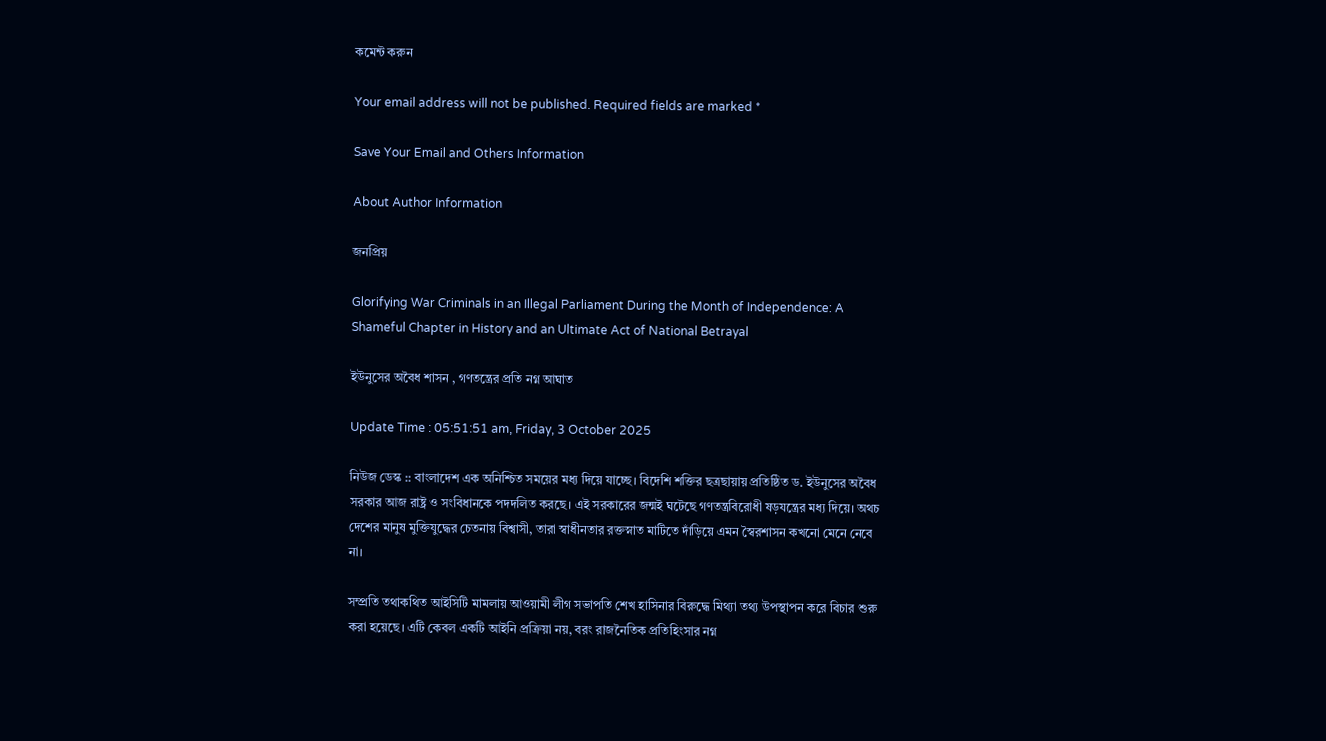কমেন্ট করুন

Your email address will not be published. Required fields are marked *

Save Your Email and Others Information

About Author Information

জনপ্রিয়

Glorifying War Criminals in an Illegal Parliament During the Month of Independence: A Shameful Chapter in History and an Ultimate Act of National Betrayal

ইউনুসের অবৈধ শাসন , গণতন্ত্রের প্রতি নগ্ন আঘাত

Update Time : 05:51:51 am, Friday, 3 October 2025

নিউজ ডেস্ক :: বাংলাদেশ এক অনিশ্চিত সময়ের মধ্য দিয়ে যাচ্ছে। বিদেশি শক্তির ছত্রছায়ায় প্রতিষ্ঠিত ড. ইউনুসের অবৈধ সরকার আজ রাষ্ট্র ও সংবিধানকে পদদলিত করছে। এই সরকারের জন্মই ঘটেছে গণতন্ত্রবিরোধী ষড়যন্ত্রের মধ্য দিয়ে। অথচ দেশের মানুষ মুক্তিযুদ্ধের চেতনায় বিশ্বাসী, তারা স্বাধীনতার রক্তস্নাত মাটিতে দাঁড়িয়ে এমন স্বৈরশাসন কখনো মেনে নেবে না।

সম্প্রতি তথাকথিত আইসিটি মামলায় আওয়ামী লীগ সভাপতি শেখ হাসিনার বিরুদ্ধে মিথ্যা তথ্য উপস্থাপন করে বিচার শুরু করা হয়েছে। এটি কেবল একটি আইনি প্রক্রিয়া নয়, বরং রাজনৈতিক প্রতিহিংসার নগ্ন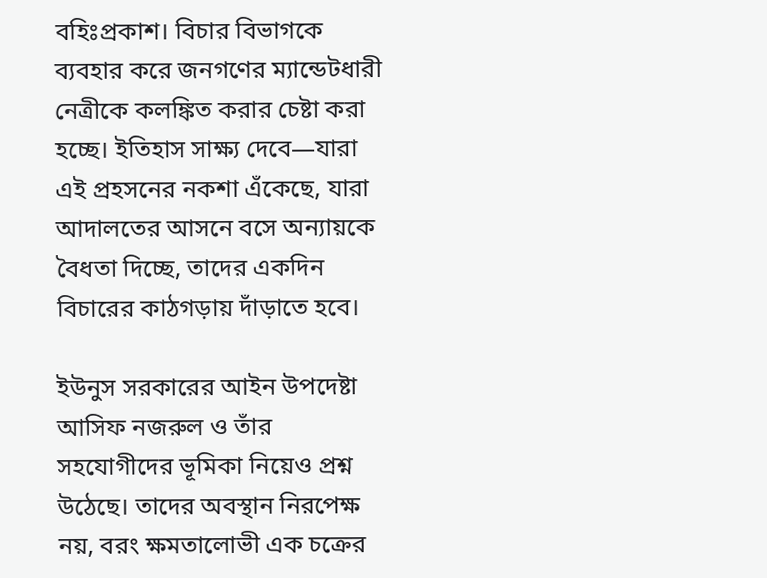বহিঃপ্রকাশ। বিচার বিভাগকে ব্যবহার করে জনগণের ম্যান্ডেটধারী নেত্রীকে কলঙ্কিত করার চেষ্টা করা হচ্ছে। ইতিহাস সাক্ষ্য দেবে—যারা এই প্রহসনের নকশা এঁকেছে, যারা আদালতের আসনে বসে অন্যায়কে বৈধতা দিচ্ছে, তাদের একদিন বিচারের কাঠগড়ায় দাঁড়াতে হবে।

ইউনুস সরকারের আইন উপদেষ্টা আসিফ নজরুল ও তাঁর সহযোগীদের ভূমিকা নিয়েও প্রশ্ন উঠেছে। তাদের অবস্থান নিরপেক্ষ নয়, বরং ক্ষমতালোভী এক চক্রের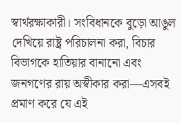স্বার্থরক্ষাকারী। সংবিধানকে বুড়ো আঙুল দেখিয়ে রাষ্ট্র পরিচালনা করা, বিচার বিভাগকে হাতিয়ার বানানো এবং জনগণের রায় অস্বীকার করা—এসবই প্রমাণ করে যে এই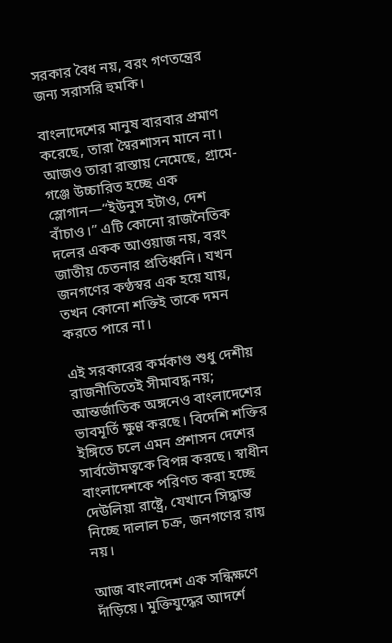সরকার বৈধ নয়, বরং গণতন্ত্রের জন্য সরাসরি হুমকি।

বাংলাদেশের মানুষ বারবার প্রমাণ করেছে, তারা স্বৈরশাসন মানে না। আজও তারা রাস্তায় নেমেছে, গ্রামে-গঞ্জে উচ্চারিত হচ্ছে এক স্লোগান—“ইউনুস হটাও, দেশ বাঁচাও।” এটি কোনো রাজনৈতিক দলের একক আওয়াজ নয়, বরং জাতীয় চেতনার প্রতিধ্বনি। যখন জনগণের কণ্ঠস্বর এক হয়ে যায়, তখন কোনো শক্তিই তাকে দমন করতে পারে না।

এই সরকারের কর্মকাণ্ড শুধু দেশীয় রাজনীতিতেই সীমাবদ্ধ নয়; আন্তর্জাতিক অঙ্গনেও বাংলাদেশের ভাবমূর্তি ক্ষুণ্ণ করছে। বিদেশি শক্তির ইঙ্গিতে চলে এমন প্রশাসন দেশের সার্বভৌমত্বকে বিপন্ন করছে। স্বাধীন বাংলাদেশকে পরিণত করা হচ্ছে দেউলিয়া রাষ্ট্রে, যেখানে সিদ্ধান্ত নিচ্ছে দালাল চক্র, জনগণের রায় নয়।

আজ বাংলাদেশ এক সন্ধিক্ষণে দাঁড়িয়ে। মুক্তিযুদ্ধের আদর্শে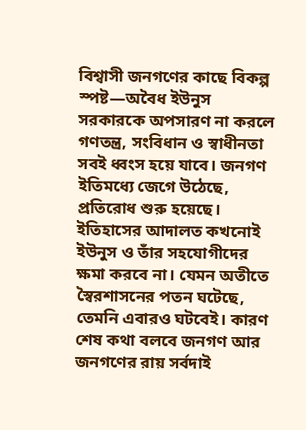বিশ্বাসী জনগণের কাছে বিকল্প স্পষ্ট—অবৈধ ইউনুস সরকারকে অপসারণ না করলে গণতন্ত্র, সংবিধান ও স্বাধীনতা সবই ধ্বংস হয়ে যাবে। জনগণ ইতিমধ্যে জেগে উঠেছে, প্রতিরোধ শুরু হয়েছে। ইতিহাসের আদালত কখনোই ইউনুস ও তাঁর সহযোগীদের ক্ষমা করবে না। যেমন অতীতে স্বৈরশাসনের পতন ঘটেছে, তেমনি এবারও ঘটবেই। কারণ শেষ কথা বলবে জনগণ আর জনগণের রায় সর্বদাই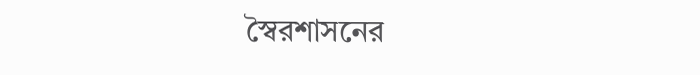স্বৈরশাসনের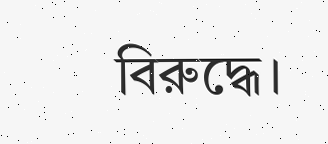বিরুদ্ধে।